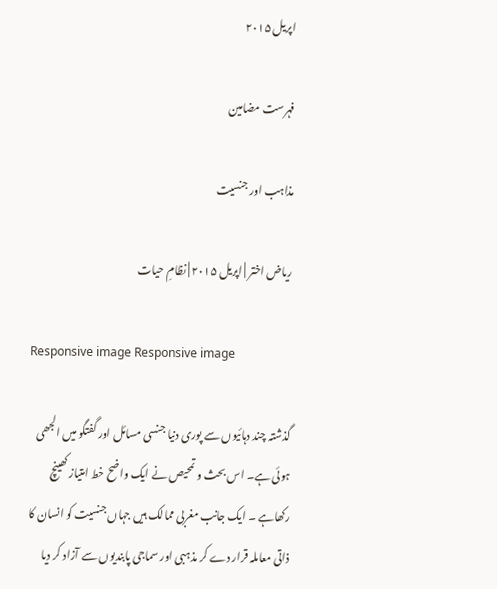اپریل ۲۰۱۵

فہرست مضامین

مذاہب اور جنسیت

ریاض اختر | اپریل ۲۰۱۵ | نظامِ حیات

Responsive image Responsive image

گذشتہ چند دہائیوں سے پوری دنیا جنسی مسائل اور گفتگو میں الجھی ہوئی ہے۔ اس بحث و تمحیص نے ایک واضح خط امتیاز کھینچ رکھاہے ۔ ایک جانب مغربی ممالک ہیں جہاں جنسیت کو انسان کا ذاتی معاملہ قرار دے کر مذہبی اور سماجی پابندیوں سے آزاد کر دیا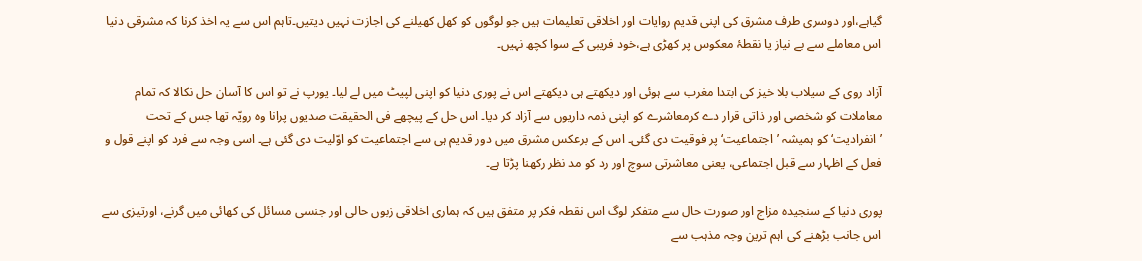گیاہے،اور دوسری طرف مشرق کی اپنی قدیم روایات اور اخلاقی تعلیمات ہیں جو لوگوں کو کھل کھیلنے کی اجازت نہیں دیتیں۔تاہم اس سے یہ اخذ کرنا کہ مشرقی دنیا اس معاملے سے بے نیاز یا نقطۂ معکوس پر کھڑی ہے،خود فریبی کے سوا کچھ نہیں۔

آزاد روی کے سیلاب بلا خیز کی ابتدا مغرب سے ہوئی اور دیکھتے ہی دیکھتے اس نے پوری دنیا کو اپنی لپیٹ میں لے لیا۔ یورپ نے تو اس کا آسان حل نکالا کہ تمام معاملات کو شخصی اور ذاتی قرار دے کرمعاشرے کو اپنی ذمہ داریوں سے آزاد کر دیا۔ اس حل کے پیچھے فی الحقیقت صدیوں پرانا وہ رویّہ تھا جس کے تحت ’انفرادیت‘ کو ہمیشہ ’اجتماعیت‘ پر فوقیت دی گئی۔ اس کے برعکس مشرق میں دور قدیم ہی سے اجتماعیت کو اوّلیت دی گئی ہے۔ اسی وجہ سے فرد کو اپنے قول و فعل کے اظہار سے قبل اجتماعی، یعنی معاشرتی سوچ اور رد کو مد نظر رکھنا پڑتا ہے۔

پوری دنیا کے سنجیدہ مزاج اور صورت حال سے متفکر لوگ اس نقطہ فکر پر متفق ہیں کہ ہماری اخلاقی زبوں حالی اور جنسی مسائل کی کھائی میں گرنے، اورتیزی سے اس جانب بڑھنے کی اہم ترین وجہ مذہب سے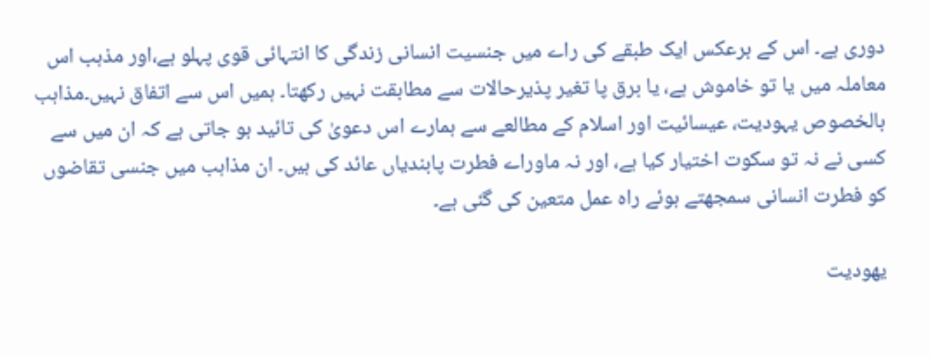دوری ہے۔ اس کے برعکس ایک طبقے کی راے میں جنسیت انسانی زندگی کا انتہائی قوی پہلو ہے،اور مذہب اس معاملہ میں یا تو خاموش ہے، یا برق پا تغیر پذیرحالات سے مطابقت نہیں رکھتا۔ ہمیں اس سے اتفاق نہیں۔مذاہب بالخصوص یہودیت، عیسائیت اور اسلام کے مطالعے سے ہمارے اس دعویٰ کی تائید ہو جاتی ہے کہ ان میں سے کسی نے نہ تو سکوت اختیار کیا ہے، اور نہ ماوراے فطرت پابندیاں عائد کی ہیں۔ ان مذاہب میں جنسی تقاضوں کو فطرت انسانی سمجھتے ہوئے راہ عمل متعین کی گئی ہے۔

یھودیت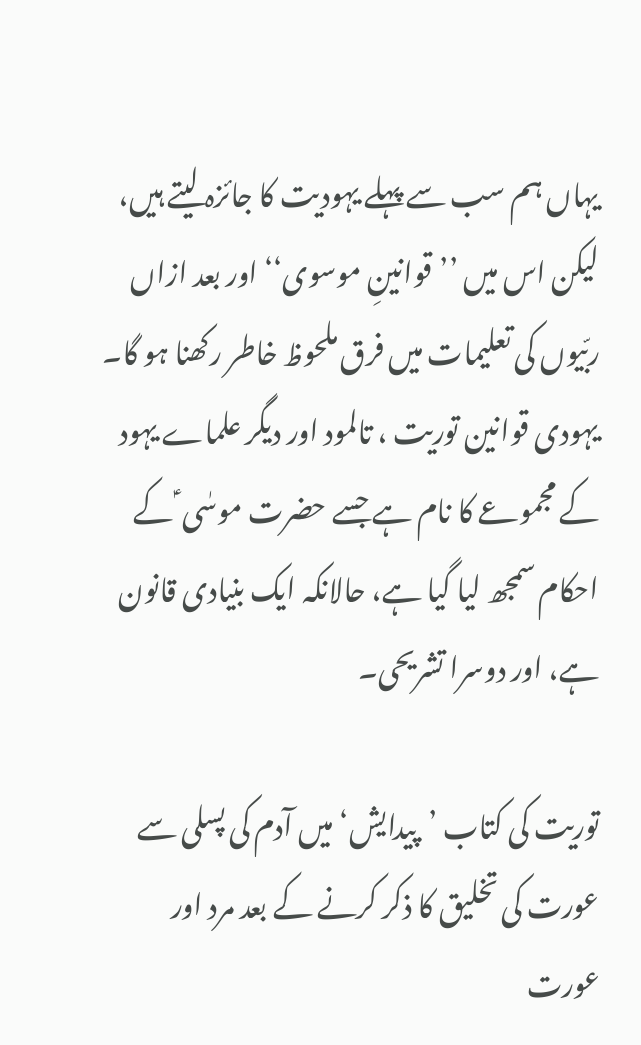یہاں ہم سب سے پہلے یہودیت کا جائزہ لیتے ہیں، لیکن اس میں ’’قوانینِ موسوی‘‘ اور بعد ازاں ربّیوں کی تعلیمات میں فرق ملحوظ خاطر رکھنا ہو گا۔ یہودی قوانین توریت ، تالمود اور دیگر علماے یہود کے مجموعے کا نام ہے جسے حضرت موسٰی ؑ کے احکام سمجھ لیا گیا ہے، حالانکہ ایک بنیادی قانون ہے، اور دوسرا تشریحی۔

توریت کی کتاب ’پیدایش‘ میں آدم کی پسلی سے عورت کی تخلیق کا ذکر کرنے کے بعد مرد اور عورت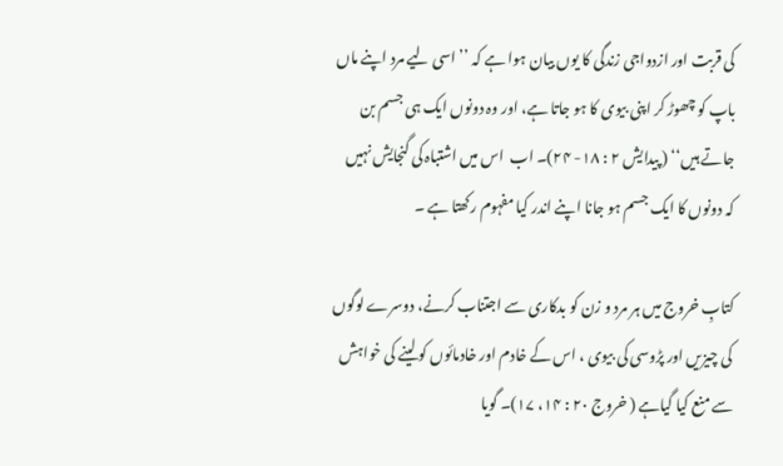کی قربت اور ازدواجی زندگی کا یوں بیان ہوا ہے کہ ’’ اسی لیے مرد اپنے ماں باپ کو چھوڑ کر اپنی بیوی کا ہو جاتا ہے، اور وہ دونوں ایک ہی جسم بن جاتے ہیں‘‘ ( پیدایش ۲ : ۱۸- ۲۴)۔ اب  اس میں اشتباہ کی گنجایش نہیں کہ دونوں کا ایک جسم ہو جانا اپنے اندر کیا مفہوم رکھتا ہے ۔

کتابِ خروج میں ہر مرد و زن کو بدکاری سے اجتناب کرنے، دوسرے لوگوں کی چیزیں اور پڑوسی کی بیوی ، اس کے خادم اور خادمائوں کو لینے کی خواہش سے منع کیا گیاہے ( خروج ۲۰ : ۱۴، ۱۷)۔ گویا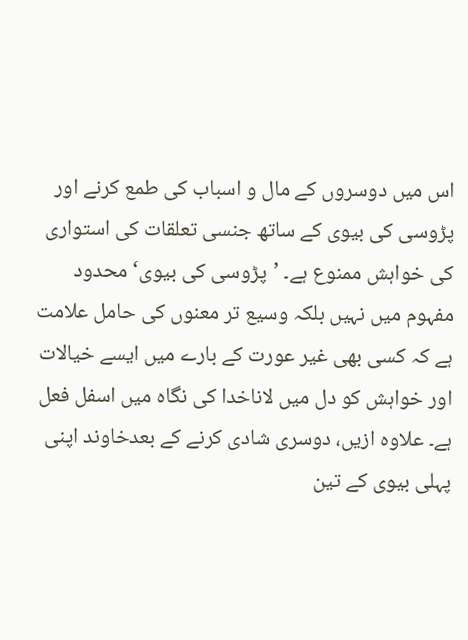اس میں دوسروں کے مال و اسباب کی طمع کرنے اور پڑوسی کی بیوی کے ساتھ جنسی تعلقات کی استواری کی خواہش ممنوع ہے۔ ’پڑوسی کی بیوی‘ محدود مفہوم میں نہیں بلکہ وسیع تر معنوں کی حامل علامت ہے کہ کسی بھی غیر عورت کے بارے میں ایسے خیالات اور خواہش کو دل میں لاناخدا کی نگاہ میں اسفل فعل ہے۔ علاوہ ازیں، دوسری شادی کرنے کے بعدخاوند اپنی پہلی بیوی کے تین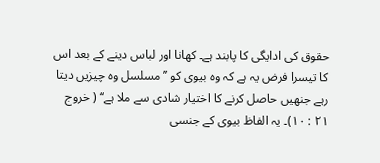حقوق کی ادایگی کا پابند ہے۔ کھانا اور لباس دینے کے بعد اس کا تیسرا فرض یہ ہے کہ وہ بیوی کو ’’مسلسل وہ چیزیں دیتا رہے جنھیں حاصل کرنے کا اختیار شادی سے ملا ہے‘‘ ( خروج ۲۱ : ۱۰)۔ یہ الفاظ بیوی کے جنسی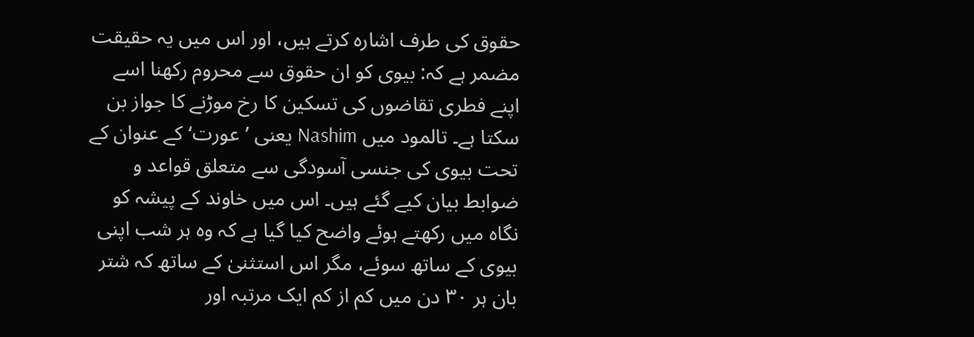حقوق کی طرف اشارہ کرتے ہیں، اور اس میں یہ حقیقت مضمر ہے کہ: بیوی کو ان حقوق سے محروم رکھنا اسے اپنے فطری تقاضوں کی تسکین کا رخ موڑنے کا جواز بن سکتا ہے۔ تالمود میں Nashim یعنی ’عورت‘ کے عنوان کے تحت بیوی کی جنسی آسودگی سے متعلق قواعد و ضوابط بیان کیے گئے ہیں۔ اس میں خاوند کے پیشہ کو نگاہ میں رکھتے ہوئے واضح کیا گیا ہے کہ وہ ہر شب اپنی بیوی کے ساتھ سوئے، مگر اس استثنیٰ کے ساتھ کہ شتر بان ہر ۳۰ دن میں کم از کم ایک مرتبہ اور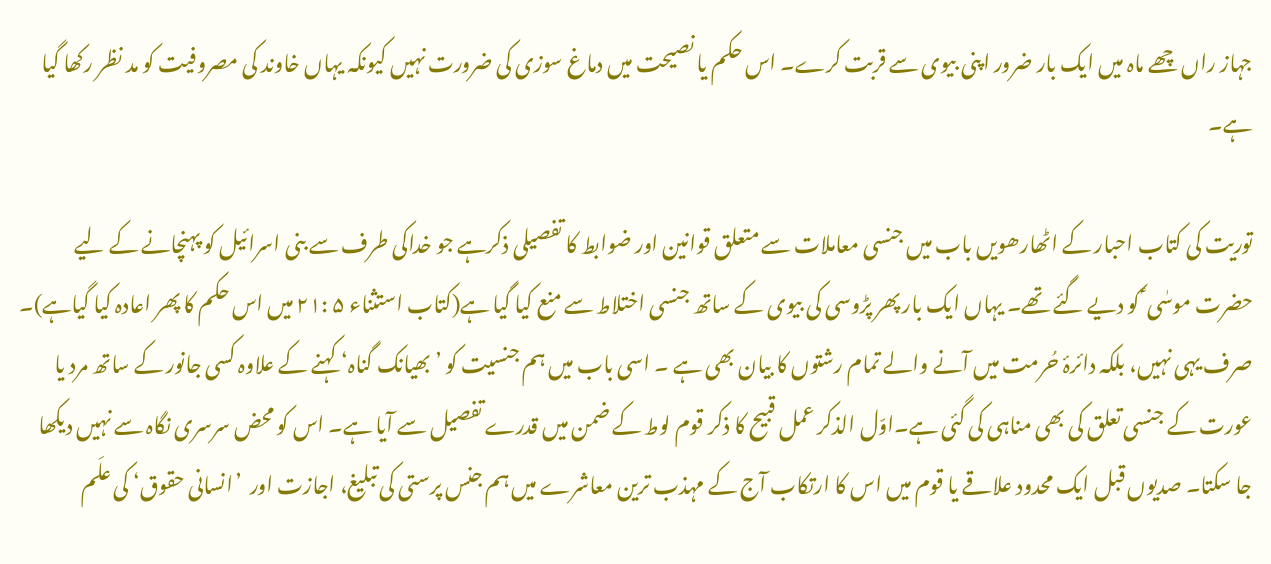جہاز راں چھے ماہ میں ایک بار ضرور اپنی بیوی سے قربت کرے۔ اس حکم یا نصیحت میں دماغ سوزی کی ضرورت نہیں کیونکہ یہاں خاوند کی مصروفیت کو مد نظر رکھا گیا ہے۔

توریت کی کتاب احبار کے اٹھارھویں باب میں جنسی معاملات سے متعلق قوانین اور ضوابط کا تفصیلی ذکرہے جو خداکی طرف سے بنی اسرائیل کو پہنچانے کے لیے حضرت موسٰی ؑ کو دیے گئے تھے۔ یہاں ایک بار پھر پڑوسی کی بیوی کے ساتھ جنسی اختلاط سے منع کیا گیا ہے(کتاب استثناء ۵ :۲۱ میں اس حکم کا پھر اعادہ کیا گیاہے)۔ صرف یہی نہیں، بلکہ دائرۂ حُرمت میں آنے والے تمام رشتوں کا بیان بھی ہے ۔ اسی باب میں ہم جنسیت کو ’ بھیانک گناہ‘ کہنے کے علاوہ کسی جانور کے ساتھ مرد یا عورت کے جنسی تعلق کی بھی مناہی کی گئی ہے۔اوّل الذکر عمل قبیح کا ذکر قوم لوط کے ضمن میں قدرے تفصیل سے آیا ہے۔ اس کو محض سرسری نگاہ سے نہیں دیکھا جا سکتا۔ صدیوں قبل ایک محدود علاقے یا قوم میں اس کا ارتکاب آج کے مہذب ترین معاشرے میں ہم جنس پرستی کی تبلیغ، اجازت اور  ’انسانی حقوق‘ کی علَم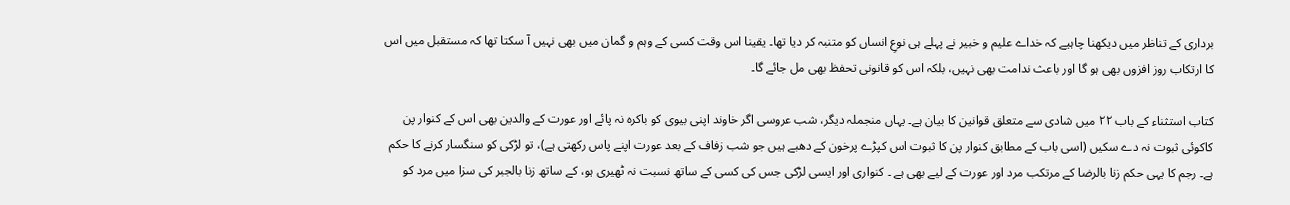برداری کے تناظر میں دیکھنا چاہیے کہ خداے علیم و خبیر نے پہلے ہی نوعِ انساں کو متنبہ کر دیا تھا۔ یقینا اس وقت کسی کے وہم و گمان میں بھی نہیں آ سکتا تھا کہ مستقبل میں اس کا ارتکاب روز افزوں بھی ہو گا اور باعث ندامت بھی نہیں، بلکہ اس کو قانونی تحفظ بھی مل جائے گا۔

کتاب استثناء کے باب ۲۲ میں شادی سے متعلق قوانین کا بیان ہے۔ یہاں منجملہ دیگر، شب عروسی اگر خاوند اپنی بیوی کو باکرہ نہ پائے اور عورت کے والدین بھی اس کے کنوار پن کاکوئی ثبوت نہ دے سکیں (اسی باب کے مطابق کنوار پن کا ثبوت اس کپڑے پرخون کے دھبے ہیں جو شب زفاف کے بعد عورت اپنے پاس رکھتی ہے)، تو لڑکی کو سنگسار کرنے کا حکم ہے۔ رجم کا یہی حکم زنا بالرضا کے مرتکب مرد اور عورت کے لیے بھی ہے ۔ کنواری اور ایسی لڑکی جس کی کسی کے ساتھ نسبت نہ ٹھیری ہو، کے ساتھ زنا بالجبر کی سزا میں مرد کو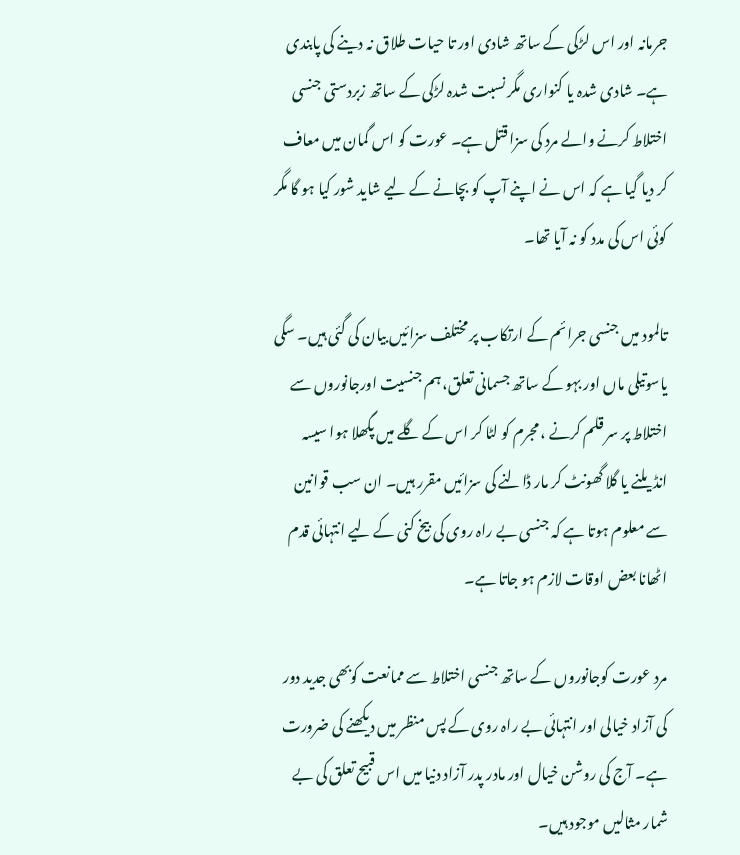جرمانہ اور اس لڑکی کے ساتھ شادی اور تا حیات طلاق نہ دینے کی پابندی ہے۔ شادی شدہ یا کنواری مگر نسبت شدہ لڑکی کے ساتھ زبردستی جنسی اختلاط کرنے والے مرد کی سزا قتل ہے۔ عورت کو اس گمان میں معاف کر دیا گیا ہے کہ اس نے اپنے آپ کو بچانے کے لیے شاید شور کیا ہو گا مگر کوئی اس کی مدد کو نہ آیا تھا۔

تالمود میں جنسی جرائم کے ارتکاب پر مختلف سزائیں بیان کی گئی ہیں۔ سگی یاسوتیلی ماں اور بہو کے ساتھ جسمانی تعلق، ہم جنسیت اورجانوروں سے اختلاط پر سر قلم کرنے ، مجرم کو لٹا کر اس کے گلے میں پگھلا ہوا سیسہ انڈیلنے یا گلا گھونٹ کر مار ڈالنے کی سزائیں مقرر ہیں۔ ان سب قوانین سے معلوم ہوتا ہے کہ جنسی بے راہ روی کی بیخ کنی کے لیے انتہائی قدم اٹھانا بعض اوقات لازم ہو جاتا ہے۔

مرد عورت کوجانوروں کے ساتھ جنسی اختلاط سے ممانعت کوبھی جدید دور کی آزاد خیالی اور انتہائی بے راہ روی کے پس منظر میں دیکھنے کی ضرورت ہے۔ آج کی روشن خیال اور مادر پدر آزاد دنیا میں اس قبیح تعلق کی بے شمار مثالیں موجود ہیں۔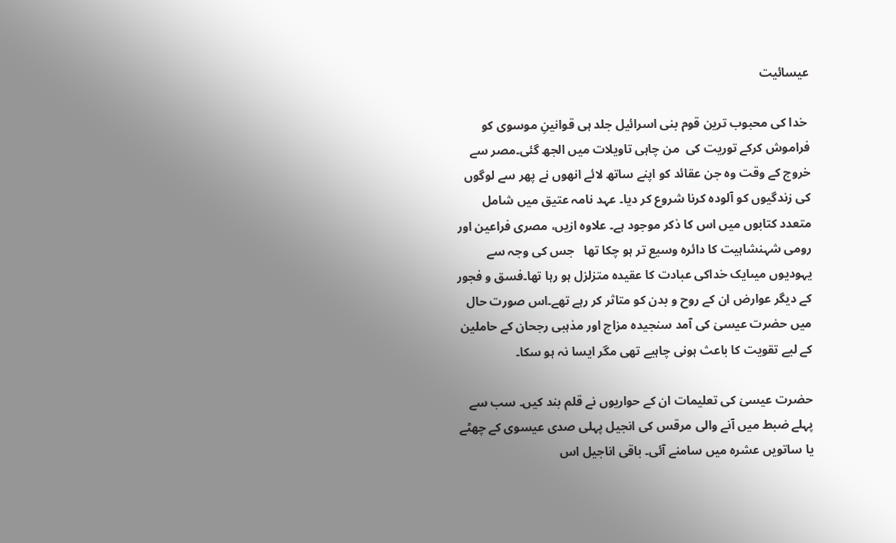عیسائیت

 خدا کی محبوب ترین قوم بنی اسرائیل جلد ہی قوانینِ موسوی کو فراموش کرکے توریت کی  من چاہی تاویلات میں الجھ گئی۔مصر سے خروج کے وقت وہ جن عقائد کو اپنے ساتھ لائے انھوں نے پھر سے لوگوں کی زندگیوں کو آلودہ کرنا شروع کر دیا۔ عہد نامہ عتیق میں شامل متعدد کتابوں میں اس کا ذکر موجود ہے۔ علاوہ ازیں، مصری فراعین اور رومی شہنشاہیت کا دائرہ وسیع تر ہو چکا تھا   جس کی وجہ سے یہودیوں میںایک خداکی عبادت کا عقیدہ متزلزل ہو رہا تھا۔فسق و فجور کے دیگر عوارض ان کے روح و بدن کو متاثر کر رہے تھے۔اس صورت حال میں حضرت عیسیٰ کی آمد سنجیدہ مزاج اور مذہبی رجحان کے حاملین کے لیے تقویت کا باعث ہونی چاہیے تھی مگر ایسا نہ ہو سکا۔

حضرت عیسیٰ کی تعلیمات ان کے حواریوں نے قلم بند کیں۔ سب سے پہلے ضبط میں آنے والی مرقس کی انجیل پہلی صدی عیسوی کے چھٹے یا ساتویں عشرہ میں سامنے آئی۔ باقی اناجیل اس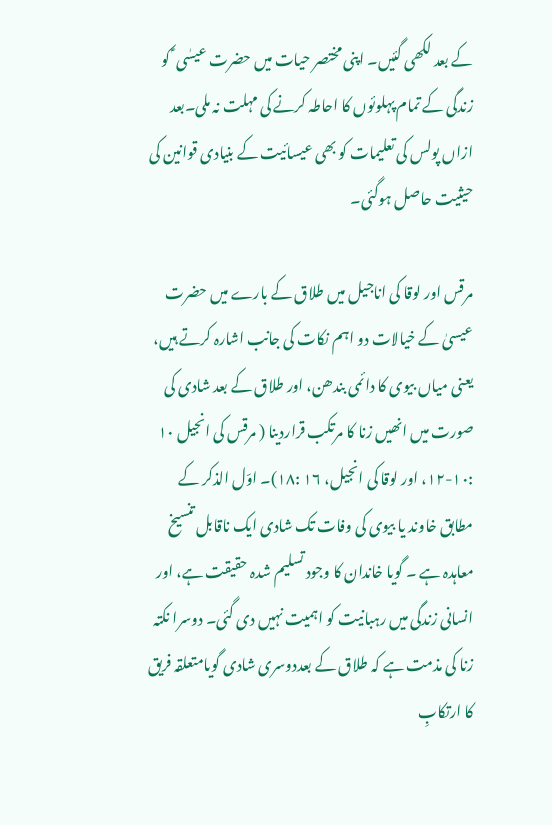کے بعد لکھی گئیں۔ اپنی مختصر حیات میں حضرت عیسٰی ؑ کو زندگی کے تمام پہلوئوں کا احاطہ کرنے کی مہلت نہ ملی۔بعد ازاں پولس کی تعلیمات کو بھی عیسائیت کے بنیادی قوانین کی حیثیت حاصل ہوگئی۔

مرقس اور لوقا کی اناجیل میں طلاق کے بارے میں حضرت عیسیٰ کے خیالات دو اہم نکات کی جانب اشارہ کرتے ہیں، یعنی میاں بیوی کا دائمی بندھن، اور طلاق کے بعد شادی کی صورت میں انھیں زنا کا مرتکب قراردینا ( مرقس کی انجیل ۱۰ :۱۰-۱۲، اور لوقا کی انجیل، ۱۶ :۱۸)۔ اوّل الذکر کے مطابق خاوند یا بیوی کی وفات تک شادی ایک ناقابل تنسیخ معاہدہ ہے ۔ گویا خاندان کا وجود تسلیم شدہ حقیقت ہے، اور انسانی زندگی میں رہبانیت کو اہمیت نہیں دی گئی۔ دوسرا نکتہ زنا کی مذمت ہے کہ طلاق کے بعددوسری شادی گویامتعلقہ فریق کا ارتکابِ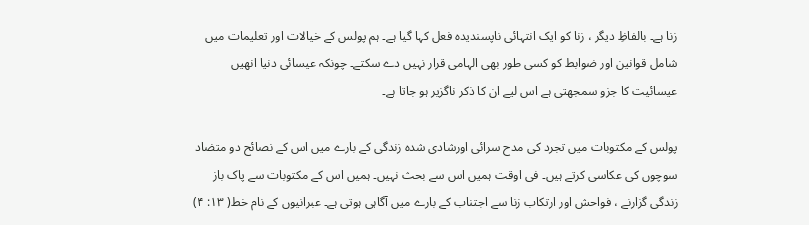زنا ہے۔ بالفاظِ دیگر ، زنا کو ایک انتہائی ناپسندیدہ فعل کہا گیا ہے۔ ہم پولس کے خیالات اور تعلیمات میں شامل قوانین اور ضوابط کو کسی طور بھی الہامی قرار نہیں دے سکتے۔ چونکہ عیسائی دنیا انھیں عیسائیت کا جزو سمجھتی ہے اس لیے ان کا ذکر ناگزیر ہو جاتا ہے۔

پولس کے مکتوبات میں تجرد کی مدح سرائی اورشادی شدہ زندگی کے بارے میں اس کے نصائح دو متضاد سوچوں کی عکاسی کرتے ہیں۔ فی اوقت ہمیں اس سے بحث نہیں۔ ہمیں اس کے مکتوبات سے پاک باز زندگی گزارنے ، فواحش اور ارتکاب زنا سے اجتناب کے بارے میں آگاہی ہوتی ہے۔ عبرانیوں کے نام خط( ۱۳: ۴)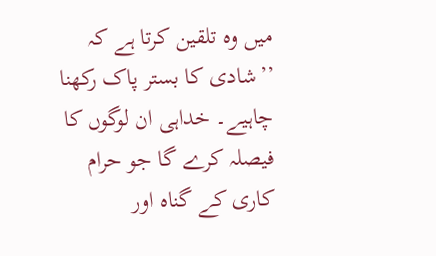میں وہ تلقین کرتا ہے کہ ’’شادی کا بستر پاک رکھنا چاہیے۔ خداہی ان لوگوں کا فیصلہ کرے گا جو حرام کاری کے گناہ اور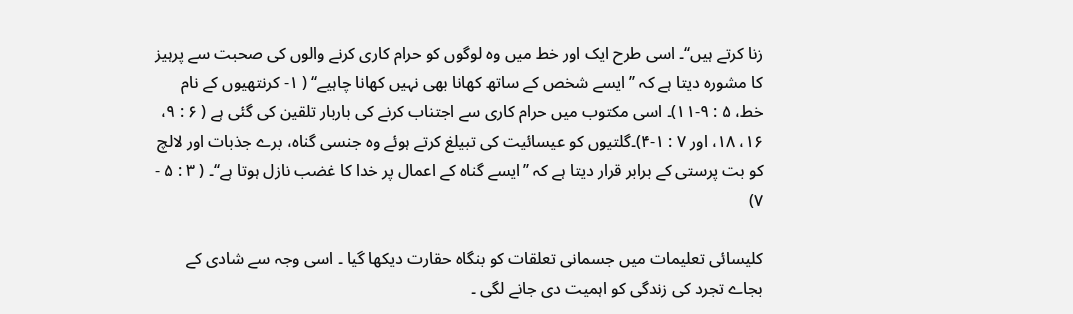زنا کرتے ہیں‘‘۔ اسی طرح ایک اور خط میں وہ لوگوں کو حرام کاری کرنے والوں کی صحبت سے پرہیز کا مشورہ دیتا ہے کہ ’’ ایسے شخص کے ساتھ کھانا بھی نہیں کھانا چاہیے‘‘ ( ۱- کرنتھیوں کے نام خط، ۵ : ۹-۱۱)۔ اسی مکتوب میں حرام کاری سے اجتناب کرنے کی باربار تلقین کی گئی ہے ( ۶ : ۹، ۱۶، ۱۸، اور ۷ : ۱-۴)۔گلتیوں کو عیسائیت کی تبیلغ کرتے ہوئے وہ جنسی گناہ، برے جذبات اور لالچ کو بت پرستی کے برابر قرار دیتا ہے کہ ’’ایسے گناہ کے اعمال پر خدا کا غضب نازل ہوتا ہے‘‘۔ ( ۳ : ۵ - ۷)

کلیسائی تعلیمات میں جسمانی تعلقات کو بنگاہ حقارت دیکھا گیا ۔ اسی وجہ سے شادی کے بجاے تجرد کی زندگی کو اہمیت دی جانے لگی ۔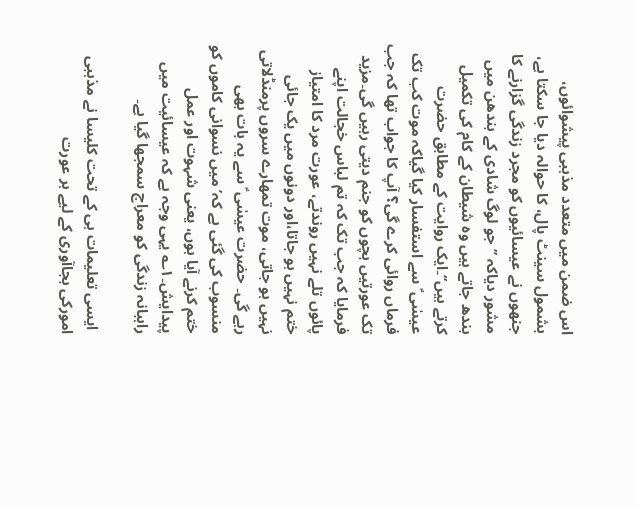اس ضمن میں متعدد مذہبی پیشوائوں، بشمول سینٹ پال، کا حوالہ دیا جا سکتا ہے، جنھوں نے عیسائیوں کو مجرد زندگی گزارنے کا مشور دیاکہ ’’ جو لوگ شادی کے بندھن میں بندھ جاتے ہیں وہ شیطان کے کام کی تکمیل کرتے ہیں‘‘۔ایک روایت کے مطابق حضرت عیسٰی ؑ سے استفسار کیا گیاکہ موت کب تک فرماں روائی کرے گی؟ آپ کا جواب تھا کہ جب تک عورتیں بچوں کو جنم دیتی رہیں گی۔مزید فرمایا کہ جب تک کہ تم لباس خجالت اپنے پائوں تلے نہیں روندتے، عورت مرد کا امتیاز ختم نہیں ہو جاتا،اور دونوں میں یک جائی نہیں ہو جاتی، موت تمھارے سروں پرمنڈلاتی رہے گی۔ حضرت عیسٰی ؑ سے یہ بات بھی منسوب کی گئی ہے کہ’ میں نسوانی کاموں کو ختم کرنے آیا ہوں، یعنی شہوت اور عمل پیدایش۔۱؎ یہی وجہ ہے کہ عیسائیت میں راہبانہ زندگی کو معراج سمجھا گیا ہے۔

 ایسی تعلیمات ہی کے تحت کلیسا نے مذہبی امورکی بجاآوری کے لیے ہر عورت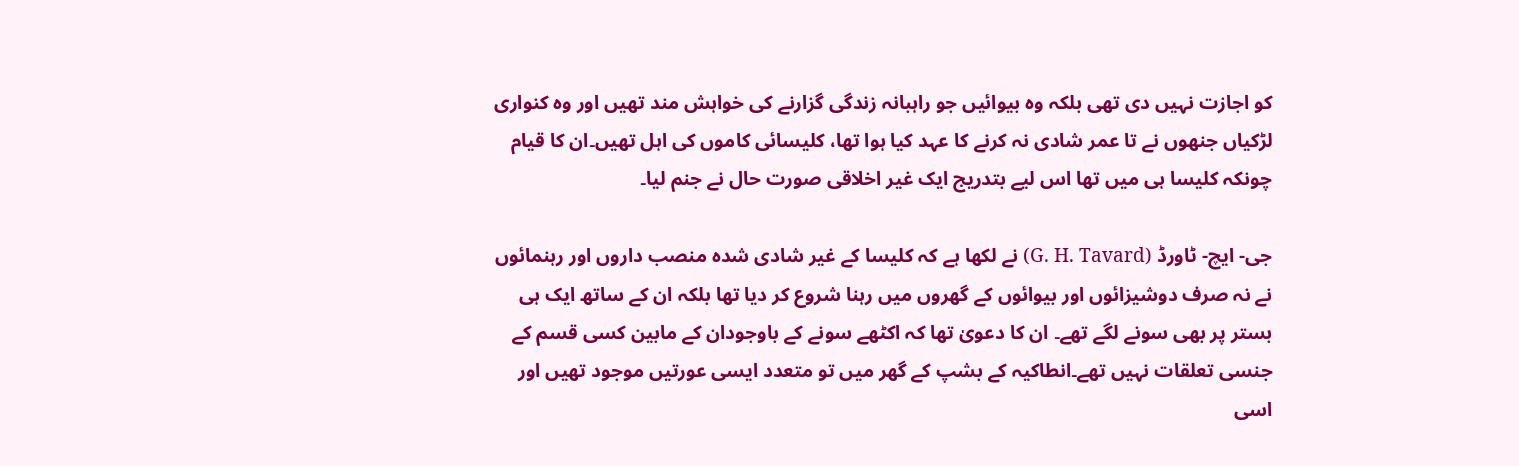کو اجازت نہیں دی تھی بلکہ وہ بیوائیں جو راہبانہ زندگی گزارنے کی خواہش مند تھیں اور وہ کنواری لڑکیاں جنھوں نے تا عمر شادی نہ کرنے کا عہد کیا ہوا تھا، کلیسائی کاموں کی اہل تھیں۔ان کا قیام چونکہ کلیسا ہی میں تھا اس لیے بتدریج ایک غیر اخلاقی صورت حال نے جنم لیا۔

جی- ایچ- ٹاورڈ (G. H. Tavard) نے لکھا ہے کہ کلیسا کے غیر شادی شدہ منصب داروں اور رہنمائوں نے نہ صرف دوشیزائوں اور بیوائوں کے گھروں میں رہنا شروع کر دیا تھا بلکہ ان کے ساتھ ایک ہی بستر پر بھی سونے لگے تھے۔ ان کا دعویٰ تھا کہ اکٹھے سونے کے باوجودان کے مابین کسی قسم کے جنسی تعلقات نہیں تھے۔انطاکیہ کے بشپ کے گھر میں تو متعدد ایسی عورتیں موجود تھیں اور اسی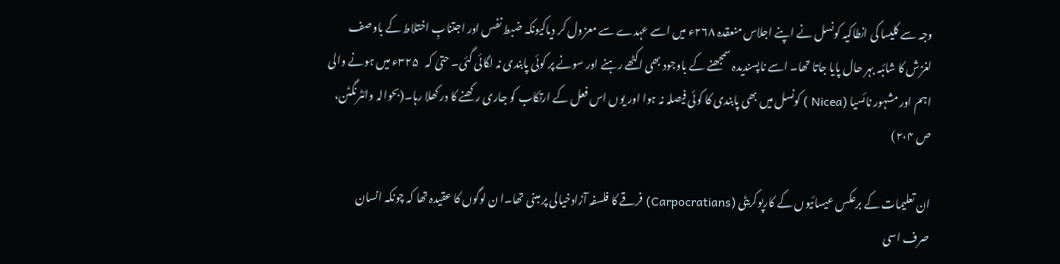وجہ سے کلیسا کی انطاکیہ کونسل نے اپنے اجلاس منعقدہ ۲۶۸ء میں اسے عہدے سے معزول کر دیاکیونکہ ضبط نفس اور اجتنابِ اختلاط کے باوصف لغزش کا شائبہ بہر حال پایا جاتا تھا۔ اسے ناپسندیدہ سمجھنے کے باوجود بھی اکٹھے رہنے اور سونے پر کوئی پابندی نہ لگائی گئی۔ حتیٰ کہ   ۳۲۵ء میں ہونے والی اہم اور مشہور نائسیا (Nicea ) کونسل میں بھی پابندی کا کوئی فیصلہ نہ ہوا اور یوں اس فعل کے ارتکاب کو جاری رکھنے کا در کھلا رہا۔(بحوالہ وائٹرنگٹن، ص ۲۰۴)

ان تعلیمات کے برعکس عیسائیوں کے کارپوکریٹی (Carpocratians) فرقے کا فلسفہ آزادخیالی پر مبنی تھا۔ا ن لوگوں کا عقیدہ تھا کہ چونکہ انسان صرف اسی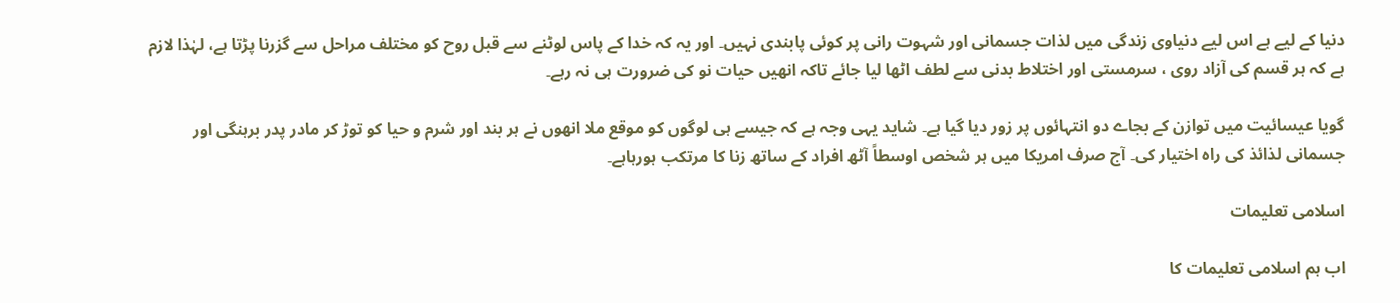دنیا کے لیے ہے اس لیے دنیاوی زندگی میں لذات جسمانی اور شہوت رانی پر کوئی پابندی نہیں۔ اور یہ کہ خدا کے پاس لوٹنے سے قبل روح کو مختلف مراحل سے گزرنا پڑتا ہے، لہٰذا لازم ہے کہ ہر قسم کی آزاد روی ، سرمستی اور اختلاط بدنی سے لطف اٹھا لیا جائے تاکہ انھیں حیات نو کی ضرورت ہی نہ رہے۔

گویا عیسائیت میں توازن کے بجاے دو انتہائوں پر زور دیا گیا ہے۔ شاید یہی وجہ ہے کہ جیسے ہی لوگوں کو موقع ملا انھوں نے ہر بند اور شرم و حیا کو توڑ کر مادر پدر برہنگی اور جسمانی لذائذ کی راہ اختیار کی۔ آج صرف امریکا میں ہر شخص اوسطاً آٹھ افراد کے ساتھ زنا کا مرتکب ہورہاہے۔

اسلامی تعلیمات

اب ہم اسلامی تعلیمات کا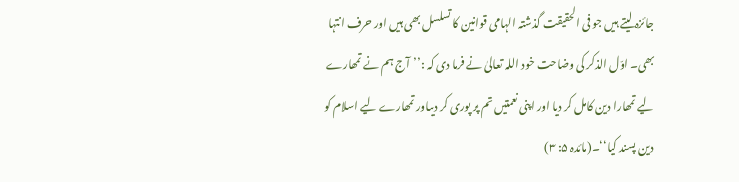جائزہ لیتے ہیں جو فی الحقیقت گذشتہ الہامی قوانین کا تسلسل بھی ہیں اور حرف انتہا بھی۔ اوّل الذکر کی وضاحت خود اللہ تعالیٰ نے فرما دی کہ :’’آج ہم نے تمھارے لیے تمھارا دین کامل کر دیا اور اپنی نعمتیں تم پر پوری کر دیںاور تمھارے لیے اسلام کو دین پسند کیا‘‘۔(مائدہ ۵: ۳)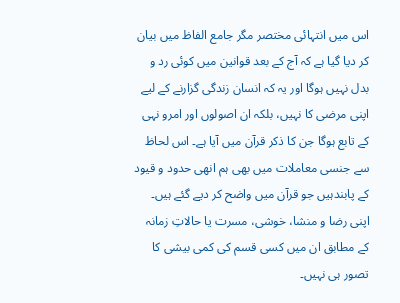اس میں انتہائی مختصر مگر جامع الفاظ میں بیان کر دیا گیا ہے کہ آج کے بعد قوانین میں کوئی رد و بدل نہیں ہوگا اور یہ کہ انسان زندگی گزارنے کے لیے اپنی مرضی کا نہیں، بلکہ ان اصولوں اور امرو نہی کے تابع ہوگا جن کا ذکر قرآن میں آیا ہے۔ اس لحاظ سے جنسی معاملات میں بھی ہم انھی حدود و قیود کے پابندہیں جو قرآن میں واضح کر دیے گئے ہیں۔ اپنی رضا و منشا، خوشی، مسرت یا حالاتِ زمانہ کے مطابق ان میں کسی قسم کی کمی بیشی کا تصور ہی نہیں۔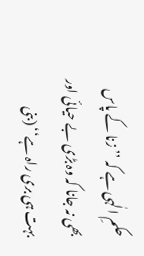حکمِ الٰہی ہے کہ ’’ زنا کے پاس بھی نہ جانا کہ وہ بڑی بے حیائی اور بہت ہی بری راہ ہے‘‘ (بنی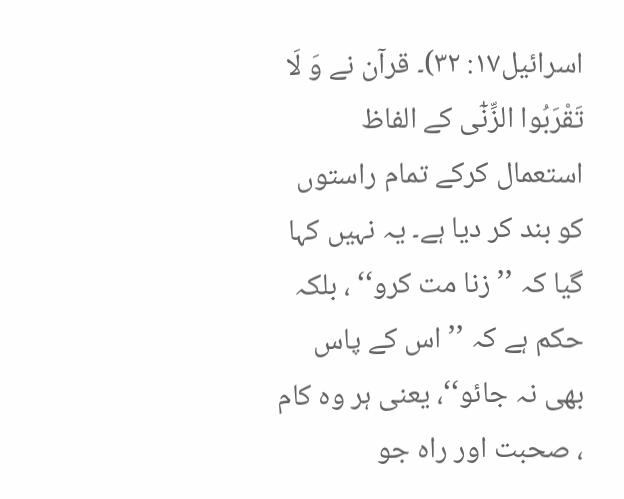اسرائیل۱۷: ۳۲)۔ قرآن نے وَ لَا تَقْرَبُوا الزِّنٰٓی کے الفاظ استعمال کرکے تمام راستوں کو بند کر دیا ہے۔ یہ نہیں کہا گیا کہ ’’ زنا مت کرو‘‘ ، بلکہ حکم ہے کہ ’’ اس کے پاس بھی نہ جائو‘‘، یعنی ہر وہ کام ، صحبت اور راہ جو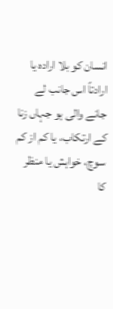انسان کو بلا ارادہ یا ارادتاً اس جانب لے جانے والی ہو جہاں زنا کے ارتکاب، یا کم از کم سوچ، خواہش یا منظر کا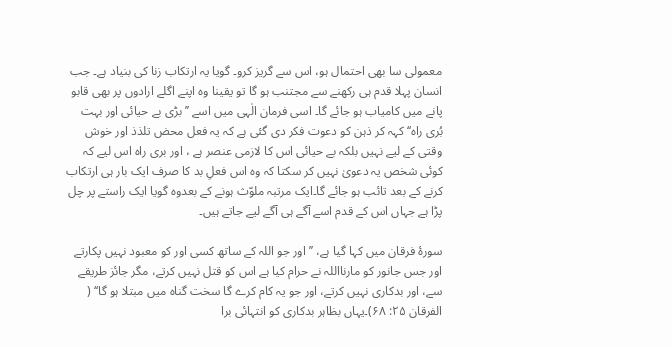معمولی سا بھی احتمال ہو، اس سے گریز کرو۔ گویا یہ ارتکاب زنا کی بنیاد ہے۔ جب انسان پہلا قدم ہی رکھنے سے مجتنب ہو گا تو یقینا وہ اپنے اگلے ارادوں پر بھی قابو پانے میں کامیاب ہو جائے گا۔ اسی فرمان الٰہی میں اسے ’’بڑی بے حیائی اور بہت بُری راہ‘‘ کہہ کر ذہن کو دعوت فکر دی گئی ہے کہ یہ فعل محض تلذذ اور خوش وقتی کے لیے نہیں بلکہ بے حیائی اس کا لازمی عنصر ہے ، اور بری راہ اس لیے کہ کوئی شخص یہ دعویٰ نہیں کر سکتا کہ وہ اس فعلِ بد کا صرف ایک بار ہی ارتکاب کرنے کے بعد تائب ہو جائے گا۔ایک مرتبہ ملوّث ہونے کے بعدوہ گویا ایک راستے پر چل پڑا ہے جہاں اس کے قدم اسے آگے ہی آگے لیے جاتے ہیں۔

سورۂ فرقان میں کہا گیا ہے، ’’ اور جو اللہ کے ساتھ کسی اور کو معبود نہیں پکارتے اور جس جانور کو مارنااللہ نے حرام کیا ہے اس کو قتل نہیں کرتے، مگر جائز طریقے سے، اور بدکاری نہیں کرتے، اور جو یہ کام کرے گا سخت گناہ میں مبتلا ہو گا‘‘ ( الفرقان ۲۵: ۶۸)۔یہاں بظاہر بدکاری کو انتہائی برا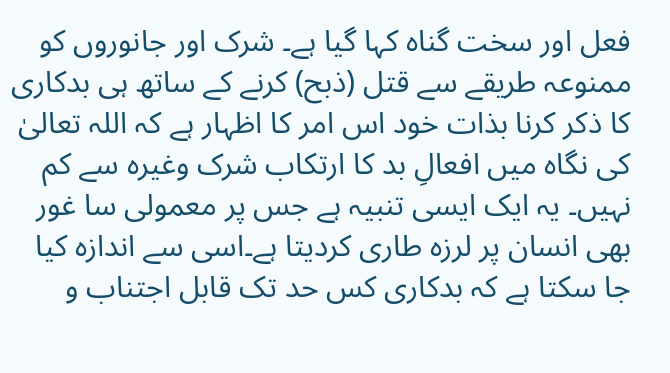فعل اور سخت گناہ کہا گیا ہے۔ شرک اور جانوروں کو ممنوعہ طریقے سے قتل (ذبح) کرنے کے ساتھ ہی بدکاری کا ذکر کرنا بذات خود اس امر کا اظہار ہے کہ اللہ تعالیٰ کی نگاہ میں افعالِ بد کا ارتکاب شرک وغیرہ سے کم نہیں۔ یہ ایک ایسی تنبیہ ہے جس پر معمولی سا غور بھی انسان پر لرزہ طاری کردیتا ہے۔اسی سے اندازہ کیا جا سکتا ہے کہ بدکاری کس حد تک قابل اجتناب و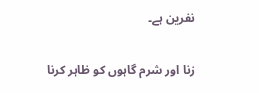نفرین ہے۔

زنا اور شرم گاہوں کو ظاہر کرنا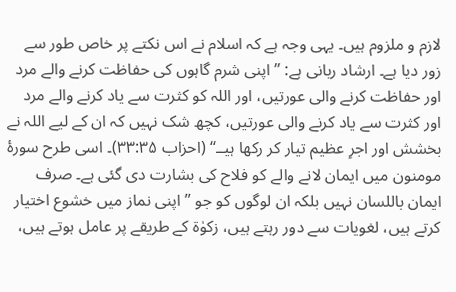لازم و ملزوم ہیں۔ یہی وجہ ہے کہ اسلام نے اس نکتے پر خاص طور سے زور دیا ہے۔ ارشاد ربانی ہے: ’’ اپنی شرم گاہوں کی حفاظت کرنے والے مرد اور حفاظت کرنے والی عورتیں، اور اللہ کو کثرت سے یاد کرنے والے مرد اور کثرت سے یاد کرنے والی عورتیں، کچھ شک نہیں کہ ان کے لیے اللہ نے بخشش اور اجرِ عظیم تیار کر رکھا ہیــ‘‘ (احزاب ۳۳:۳۵)۔ اسی طرح سورۂ مومنون میں ایمان لانے والے کو فلاح کی بشارت دی گئی ہے۔ صرف ایمان باللسان نہیں بلکہ ان لوگوں کو جو ’’ اپنی نماز میں خشوع اختیار کرتے ہیں، لغویات سے دور رہتے ہیں، زکوٰۃ کے طریقے پر عامل ہوتے ہیں،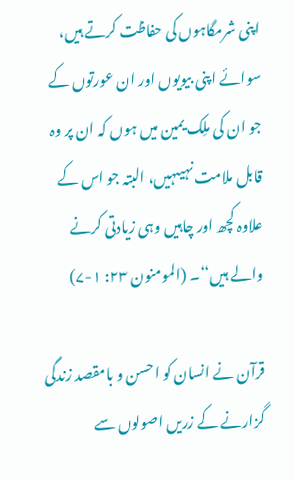اپنی شرمگاہوں کی حفاظت کرتے ہیں، سوائے اپنی بیویوں اور ان عورتوں کے جو ان کی ملِک یمین میں ہوں کہ ان پر وہ قابل ملامت نہیںہیں، البتہ جو اس کے علاوہ کچھ اور چاہیں وہی زیادتی کرنے والے ہیں‘‘۔ (المومنون ۲۳: ۱-۷)

قرآن نے انسان کو احسن و بامقصد زندگی گزارنے کے زریں اصولوں سے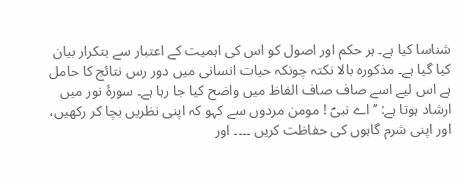شناسا کیا ہے۔ ہر حکم اور اصول کو اس کی اہمیت کے اعتبار سے بتکرار بیان کیا گیا ہے۔ مذکورہ بالا نکتہ چونکہ حیات انسانی میں دور رس نتائج کا حامل ہے اس لیے اسے صاف صاف الفاظ میں واضح کیا جا رہا ہے۔ سورۂ نور میں ارشاد ہوتا ہے: ’’ اے نبیؐ ! مومن مردوں سے کہو کہ اپنی نظریں بچا کر رکھیں، اور اپنی شرم گاہوں کی حفاظت کریں ۔۔۔۔ اور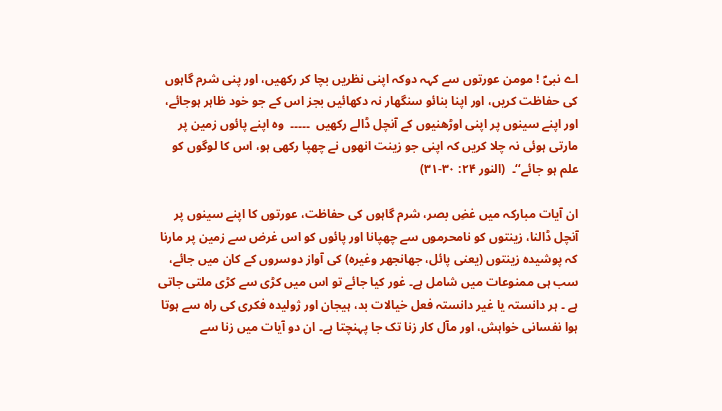اے نبیؐ ! مومن عورتوں سے کہہ دوکہ اپنی نظریں بچا کر رکھیں، اور پنی شرم گاہوں کی حفاظت کریں، اور اپنا بنائو سنگھار نہ دکھائیں بجز اس کے جو خود ظاہر ہوجائے، اور اپنے سینوں پر اپنی اوڑھنیوں کے آنچل ڈالے رکھیں  ۔۔۔۔۔  وہ اپنے پائوں زمین پر مارتی ہوئی نہ چلا کریں کہ اپنی جو زینت انھوں نے چھپا رکھی ہو، اس کا لوگوں کو علم ہو جائے‘‘۔  (النور ۲۴: ۳۰-۳۱)

ان آیات مبارکہ میں غضِ بصر، شرم گاہوں کی حفاظت، عورتوں کا اپنے سینوں پر آنچل ڈالنا، زینتوں کو نامحرموں سے چھپانا اور پائوں کو اس غرض سے زمین پر مارنا کہ پوشیدہ زینتوں (یعنی پائل، جھانجھر وغیرہ) کی آواز دوسروں کے کان میں جائے، سب ہی ممنوعات میں شامل ہے۔ غور کیا جائے تو اس میں کڑی سے کڑی ملتی جاتی ہے ۔ ہر دانستہ یا غیر دانستہ فعل خیالات بد، ہیجان اور ژولیدہ فکری کی راہ سے ہوتا ہوا نفسانی خواہش، اور مآل کار زنا تک جا پہنچتا ہے۔ ان دو آیات میں زنا سے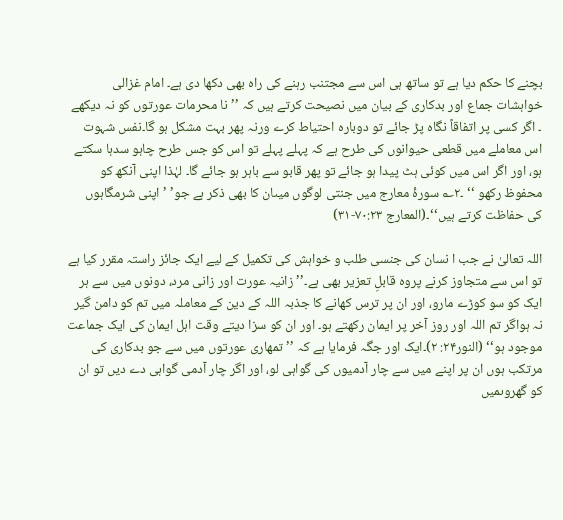بچنے کا حکم دیا ہے تو ساتھ ہی اس سے مجتنب رہنے کی راہ بھی دکھا دی ہے۔ امام غزالی خواہشات جماع اور بدکاری کے بیان میں نصیحت کرتے ہیں کہ ’’ نا محرمات عورتوں کو نہ دیکھے ۔ اگر کسی پر اتفاقاً نگاہ پڑ جائے تو دوبارہ احتیاط کرے ورنہ پھر بہت مشکل ہو گا۔نفس شہوت اس معاملے میں قطعی حیوانوں کی طرح ہے کہ پہلے پہلے تو اس کو جس طرح چاہو سدہا سکتے ہو، اور اگر اس میں کوئی ہٹ پیدا ہو جائے تو پھر قابو سے باہر ہو جائے گا۔ لہٰذا اپنی آنکھ کو محفوظ رکھو ‘‘ ۔۲؎ سورۂ معارج میں جنتی لوگوں میںان کا بھی ذکر ہے جو’ ’ اپنی شرمگاہوں کی حفاظت کرتے ہیں‘‘۔(المعارج ۷۰:۲۳-۳۱)

اللہ تعالیٰ نے جب ا نسان کی جنسی طلب و خواہش کی تکمیل کے لیے ایک جائز راستہ مقرر کیا ہے تو اس سے متجاوز کرنے پروہ قابلِ تعزیر بھی ہے۔’’ زانیہ عورت اور زانی مرد، دونوں میں سے ہر ایک کو سو کوڑے مارو، اور ان پر ترس کھانے کا جذبہ اللہ کے دین کے معاملہ میں تم کو دامن گیر    نہ ہواگر تم اللہ اور روز آخر پر ایمان رکھتے ہو۔ اور ان کو سزا دیتے وقت اہل ایمان کی ایک جماعت موجود ہو‘‘ (النور۲۴: ۲)۔ایک اور جگہ فرمایا ہے کہ ’’ تمھاری عورتوں میں سے جو بدکاری کی مرتکب ہوں ان پر اپنے میں سے چار آدمیوں کی گواہی لو، اور اگر چار آدمی گواہی دے دیں تو ان کو گھروںمیں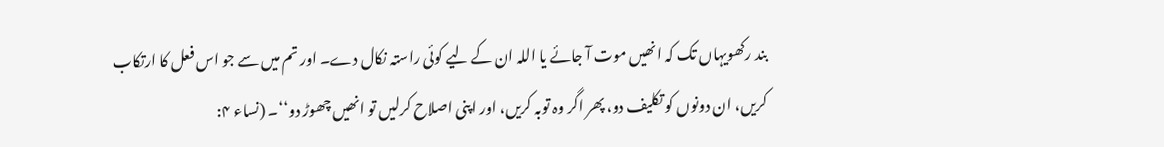بند رکھویہاں تک کہ انھیں موت آ جائے یا اللہ ان کے لیے کوئی راستہ نکال دے۔ اور تم میں سے جو اس فعل کا ارتکاب کریں، ان دونوں کو تکلیف دو، پھر اگر وہ توبہ کریں، اور اپنی اصلاح کرلیں تو انھیں چھوڑ دو‘‘۔ (نساء ۴: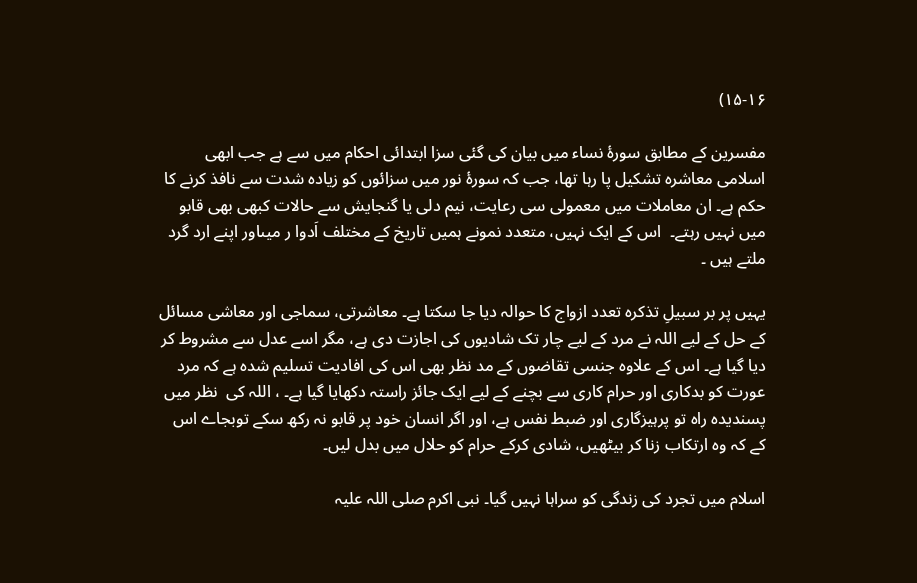۱۵-۱۶)

مفسرین کے مطابق سورۂ نساء میں بیان کی گئی سزا ابتدائی احکام میں سے ہے جب ابھی اسلامی معاشرہ تشکیل پا رہا تھا، جب کہ سورۂ نور میں سزائوں کو زیادہ شدت سے نافذ کرنے کا حکم ہے۔ ان معاملات میں معمولی سی رعایت، نیم دلی یا گنجایش سے حالات کبھی بھی قابو میں نہیں رہتے۔  اس کے ایک نہیں، متعدد نمونے ہمیں تاریخ کے مختلف اَدوا ر میںاور اپنے ارد گرد ملتے ہیں ۔

یہیں پر بر سبیلِ تذکرہ تعدد ازواج کا حوالہ دیا جا سکتا ہے۔ معاشرتی، سماجی اور معاشی مسائل کے حل کے لیے اللہ نے مرد کے لیے چار تک شادیوں کی اجازت دی ہے، مگر اسے عدل سے مشروط کر دیا گیا ہے۔ اس کے علاوہ جنسی تقاضوں کے مد نظر بھی اس کی افادیت تسلیم شدہ ہے کہ مرد عورت کو بدکاری اور حرام کاری سے بچنے کے لیے ایک جائز راستہ دکھایا گیا ہے۔ ، اللہ کی  نظر میں پسندیدہ راہ تو پرہیزگاری اور ضبط نفس ہے، اور اگر انسان خود پر قابو نہ رکھ سکے توبجاے اس کے کہ وہ ارتکاب زنا کر بیٹھیں، شادی کرکے حرام کو حلال میں بدل لیں۔

اسلام میں تجرد کی زندگی کو سراہا نہیں گیا۔ نبی اکرم صلی اللہ علیہ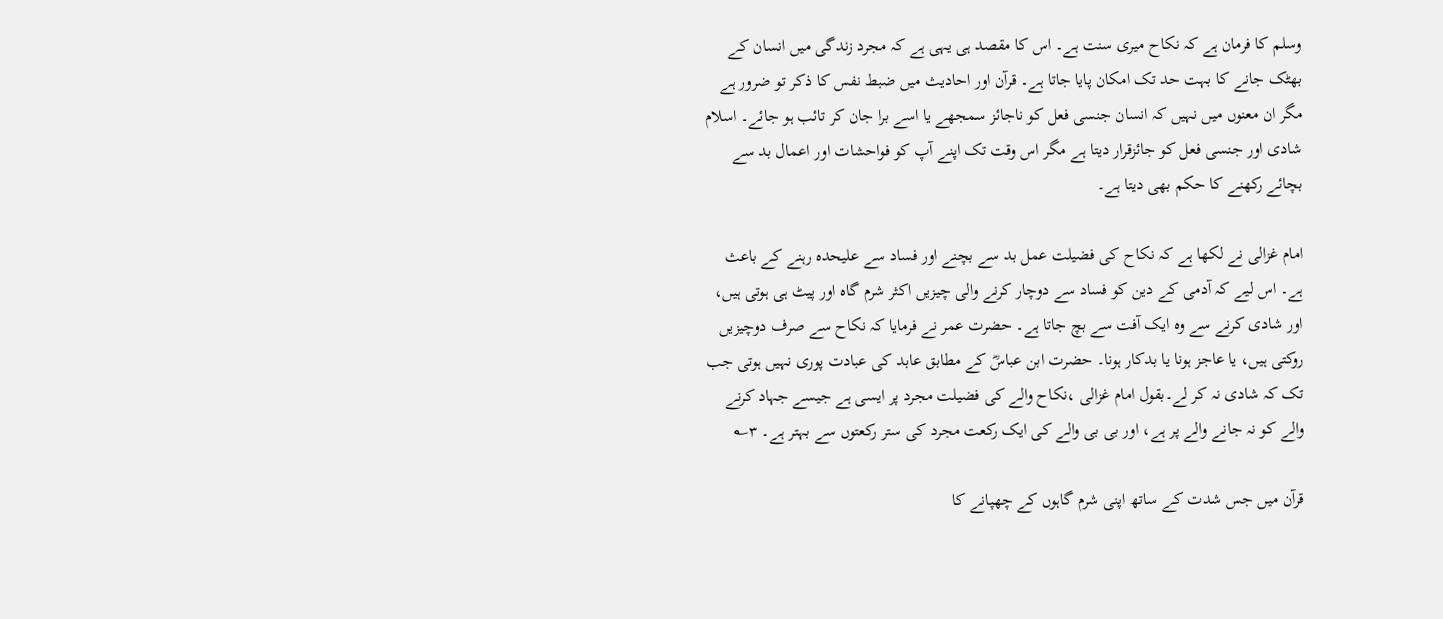وسلم کا فرمان ہے کہ نکاح میری سنت ہے۔ اس کا مقصد ہی یہی ہے کہ مجرد زندگی میں انسان کے بھٹک جانے کا بہت حد تک امکان پایا جاتا ہے۔ قرآن اور احادیث میں ضبط نفس کا ذکر تو ضرور ہے مگر ان معنوں میں نہیں کہ انسان جنسی فعل کو ناجائز سمجھے یا اسے برا جان کر تائب ہو جائے۔ اسلام شادی اور جنسی فعل کو جائزقرار دیتا ہے مگر اس وقت تک اپنے آپ کو فواحشات اور اعمال بد سے بچائے رکھنے کا حکم بھی دیتا ہے۔

امام غزالی نے لکھا ہے کہ نکاح کی فضیلت عمل بد سے بچنے اور فساد سے علیحدہ رہنے کے باعث ہے۔ اس لیے کہ آدمی کے دین کو فساد سے دوچار کرنے والی چیزیں اکثر شرم گاہ اور پیٹ ہی ہوتی ہیں، اور شادی کرنے سے وہ ایک آفت سے بچ جاتا ہے۔ حضرت عمر نے فرمایا کہ نکاح سے صرف دوچیزیں روکتی ہیں، یا عاجز ہونا یا بدکار ہونا۔ حضرت ابن عباسؓ کے مطابق عابد کی عبادت پوری نہیں ہوتی جب تک کہ شادی نہ کر لے۔بقول امام غزالی ،نکاح والے کی فضیلت مجرد پر ایسی ہے جیسے جہاد کرنے والے کو نہ جانے والے پر ہے، اور بی بی والے کی ایک رکعت مجرد کی ستر رکعتوں سے بہتر ہے۔ ۳؎

قرآن میں جس شدت کے ساتھ اپنی شرم گاہوں کے چھپانے کا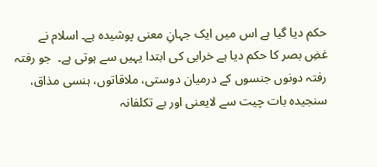حکم دیا گیا ہے اس میں ایک جہانِ معنی پوشیدہ ہے۔ اسلام نے غضِ بصر کا حکم دیا ہے خرابی کی ابتدا یہیں سے ہوتی ہے۔  جو رفتہ رفتہ دونوں جنسوں کے درمیان دوستی، ملاقاتوں، ہنسی مذاق، سنجیدہ بات چیت سے لایعنی اور بے تکلفانہ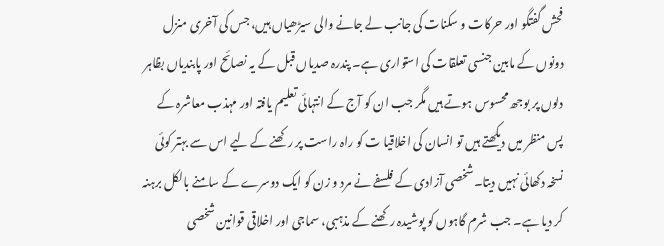فحش گفتگو اور حرکات و سکنات کی جانب لے جانے والی سیڑھیاں ہیں، جس کی آخری منزل دونوں کے مابین جنسی تعلقات کی استواری ہے۔ پندرہ صدیاں قبل کے یہ نصائح اور پابندیاں بظاہر دلوں پر بوجھ محسوس ہوتے ہیں مگر جب ان کو آج کے انتہائی تعلیم یافتہ اور مہذب معاشرہ کے پس منظر میں دیکھتے ہیں تو انسان کی اخلاقیا ت کو راہ راست پر رکھنے کے لیے اس سے بہتر کوئی نسخہ دکھائی نہیں دیتا۔شخصی آزادی کے فلسفے نے مرد و زن کو ایک دوسرے کے سامنے بالکل برہنہ کر دیا ہے۔ جب شرم گاہوں کو پوشیدہ رکھنے کے مذہبی، سماجی اور اخلاقی قوانین شخصی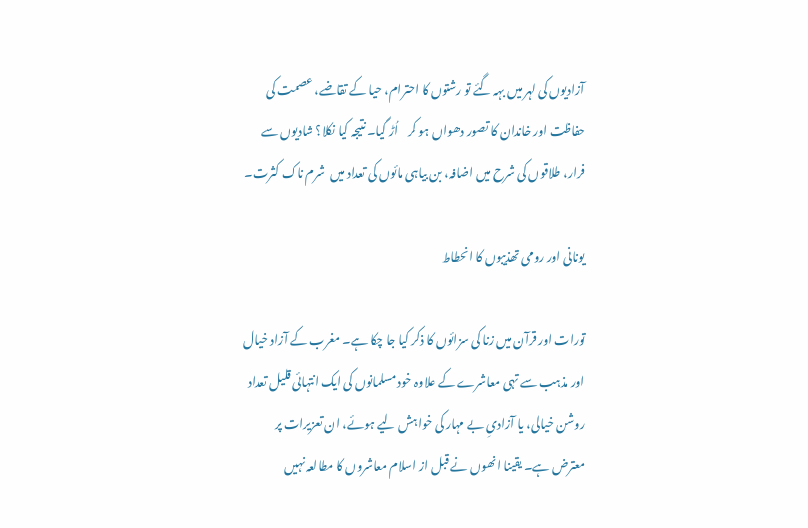آزادیوں کی لہر میں بہہ گئے تو رشتوں کا احترام، حیا کے تقاضے، عصمت کی حفاظت اور خاندان کا تصور دھواں ہو کر    اُڑ گیا۔ نتیجہ کیا نکلا؟ شادیوں سے فرار، طلاقوں کی شرح میں اضافہ، بن بیاہی مائوں کی تعداد میں  شرم ناک کثرت۔

یونانی اور رومی تھذیبوں کا انحطاط

تورات اور قرآن میں زنا کی سزائوں کا ذکر کیا جا چکا ہے۔ مغرب کے آزاد خیال اور مذہب سے تہی معاشرے کے علاوہ خود مسلمانوں کی ایک انتہائی قلیل تعداد روشن خیالی، یا آزادیِ بے مہار کی خواہش لیے ہوئے، ان تعزیرات پر معترض ہے۔ یقینا انھوں نے قبل از اسلام معاشروں کا مطالعہ نہیں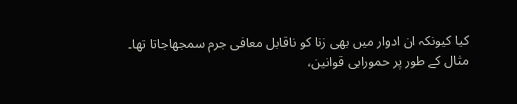کیا کیونکہ ان ادوار میں بھی زنا کو ناقابل معافی جرم سمجھاجاتا تھا۔ مثال کے طور پر حمورابی قوانین،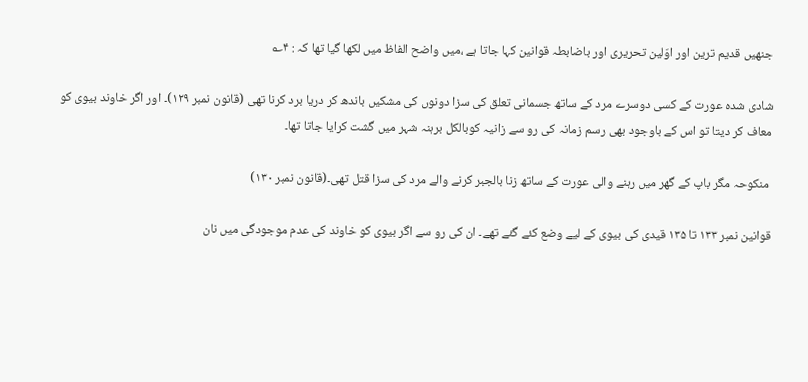جنھیں قدیم ترین اور اوّلین تحریری اور باضابطہ قوانین کہا جاتا ہے ،میں واضح الفاظ میں لکھا گیا تھا کہ : ۴؎

شادی شدہ عورت کے کسی دوسرے مرد کے ساتھ جسمانی تعلق کی سزا دونوں کی مشکیں باندھ کر دریا برد کرنا تھی (قانون نمبر ۱۲۹)۔ اور اگر خاوند بیوی کو معاف کر دیتا تو اس کے باوجود بھی رسم زمانہ کی رو سے زانیہ کوبالکل برہنہ شہر میں گشت کرایا جاتا تھا۔

 منکوحہ مگر باپ کے گھر میں رہنے والی عورت کے ساتھ زنا بالجبر کرنے والے مرد کی سزا قتل تھی۔(قانون نمبر ۱۳۰)

قوانین نمبر ۱۳۳ تا ۱۳۵ قیدی کی بیوی کے لیے وضع کئے گئے تھے۔ ان کی رو سے اگر بیوی کو خاوند کی عدم موجودگی میں نان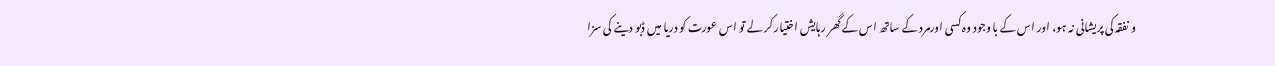و نفقہ کی پریشانی نہ ہو، اور اس کے باوجود وہ کسی اورمرد کے ساتھ اس کے گھر رہایش اختیار کر لے تو اس عورت کو دریا میں ڈبو دینے کی سزا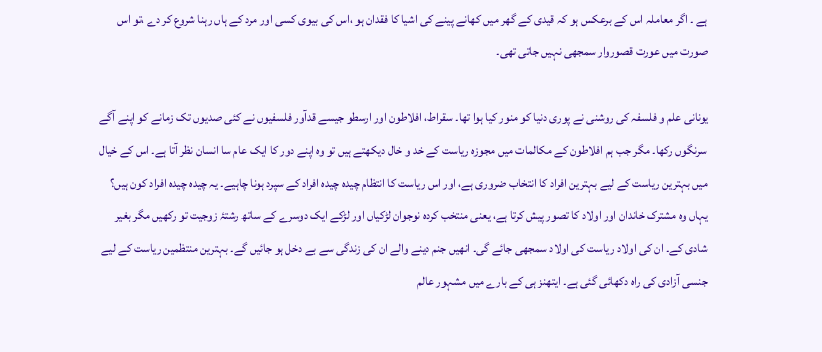ہے ۔ اگر معاملہ اس کے برعکس ہو کہ قیدی کے گھر میں کھانے پینے کی اشیا کا فقدان ہو ،اس کی بیوی کسی اور مرد کے ہاں رہنا شروع کر دے ،تو اس صورت میں عورت قصوروار سمجھی نہیں جاتی تھی۔

یونانی علم و فلسفہ کی روشنی نے پوری دنیا کو منور کیا ہوا تھا۔ سقراط، افلاطون اور ارسطو جیسے قدآور فلسفیوں نے کئی صدیوں تک زمانے کو اپنے آگے سرنگوں رکھا۔ مگر جب ہم افلاطون کے مکالمات میں مجوزہ ریاست کے خد و خال دیکھتے ہیں تو وہ اپنے دور کا ایک عام سا انسان نظر آتا ہے۔ اس کے خیال میں بہترین ریاست کے لیے بہترین افراد کا انتخاب ضروری ہے، اور اس ریاست کا انتظام چیدہ چیدہ افراد کے سپرد ہونا چاہیے۔ یہ چیدہ چیدہ افراد کون ہیں؟ یہاں وہ مشترک خاندان اور اولاد کا تصور پیش کرتا ہے، یعنی منتخب کردہ نوجوان لڑکیاں اور لڑکے ایک دوسرے کے ساتھ رشتۂ زوجیت تو رکھیں مگر بغیر شادی کے۔ ان کی اولاد ریاست کی اولاد سمجھی جائے گی۔ انھیں جنم دینے والے ان کی زندگی سے بے دخل ہو جائیں گے۔ بہترین منتظمین ریاست کے لیے جنسی آزادی کی راہ دکھائی گئی ہے۔ ایتھنز ہی کے بارے میں مشہور عالم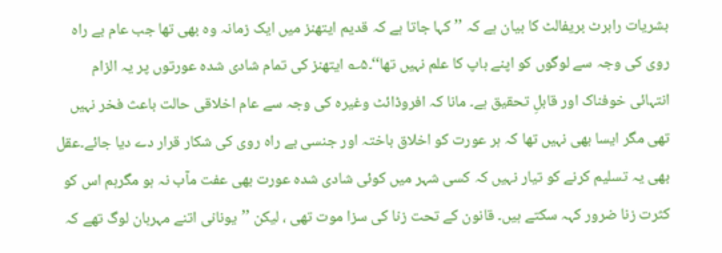بشریات رابرٹ بریفالٹ کا بیان ہے کہ ’’کہا جاتا ہے کہ قدیم ایتھنز میں ایک زمانہ وہ بھی تھا جب عام بے راہ روی کی وجہ سے لوگوں کو اپنے باپ کا علم نہیں تھا‘‘۔۵؎ ایتھنز کی تمام شادی شدہ عورتوں پر یہ الزام انتہائی خوفناک اور قابلِ تحقیق ہے۔ مانا کہ افروڈائٹ وغیرہ کی وجہ سے عام اخلاقی حالت باعث فخر نہیں تھی مگر ایسا بھی نہیں تھا کہ ہر عورت کو اخلاق باختہ اور جنسی بے راہ روی کی شکار قرار دے دیا جائے۔عقل بھی یہ تسلیم کرنے کو تیار نہیں کہ کسی شہر میں کوئی شادی شدہ عورت بھی عفت مآب نہ ہو مگرہم اس کو کثرت زنا ضرور کہہ سکتے ہیں۔ قانون کے تحت زنا کی سزا موت تھی ، لیکن ’’یونانی اتنے مہربان لوگ تھے کہ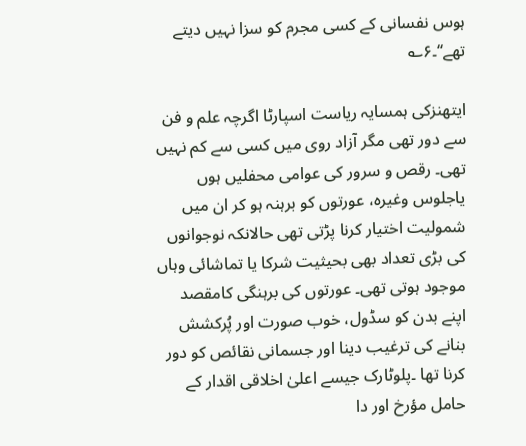ہوس نفسانی کے کسی مجرم کو سزا نہیں دیتے تھے‘‘۔۶؎

ایتھنزکی ہمسایہ ریاست اسپارٹا اگرچہ علم و فن سے دور تھی مگر آزاد روی میں کسی سے کم نہیں تھی۔ رقص و سرور کی عوامی محفلیں ہوں یاجلوس وغیرہ، عورتوں کو برہنہ ہو کر ان میں شمولیت اختیار کرنا پڑتی تھی حالانکہ نوجوانوں کی بڑی تعداد بھی بحیثیت شرکا یا تماشائی وہاں موجود ہوتی تھی۔ عورتوں کی برہنگی کامقصد اپنے بدن کو سڈول، خوب صورت اور پُرکشش بنانے کی ترغیب دینا اور جسمانی نقائص کو دور کرنا تھا ۔پلوٹارک جیسے اعلیٰ اخلاقی اقدار کے حامل مؤرخ اور دا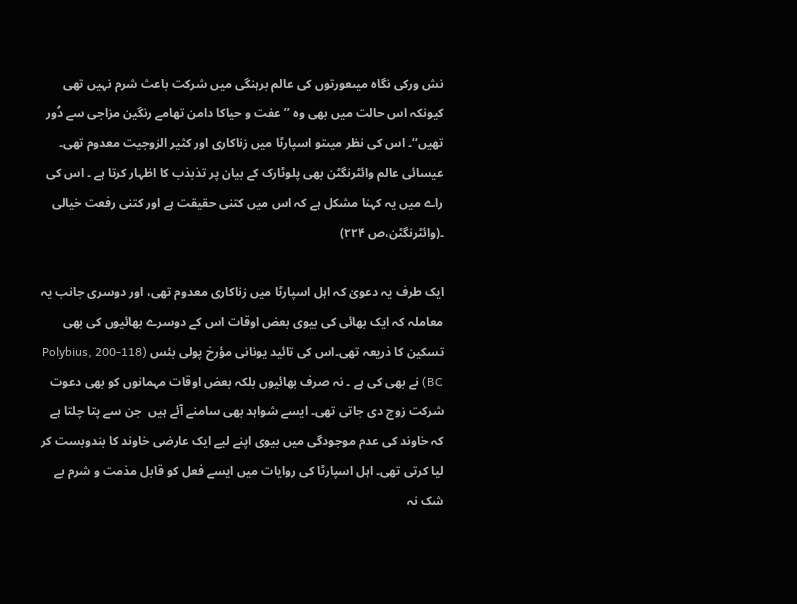نش ورکی نگاہ میںعورتوں کی عالم برہنگی میں شرکت باعث شرم نہیں تھی کیونکہ اس حالت میں بھی وہ ’’عفت و حیاکا دامن تھامے رنگین مزاجی سے دُور تھیں‘‘۔ اس کی نظر میںتو اسپارٹا میں زناکاری اور کثیر الزوجیت معدوم تھی۔  عیسائی عالم وائٹرنگٹن بھی پلوٹارک کے بیان پر تذبذب کا اظہار کرتا ہے ۔ اس کی راے میں یہ کہنا مشکل ہے کہ اس میں کتنی حقیقت ہے اور کتنی رفعت خیالی ۔(وائٹرنگٹن،ص ۲۲۴)

ایک طرف یہ دعویٰ کہ اہل اسپارٹا میں زناکاری معدوم تھی، اور دوسری جانب یہ معاملہ کہ ایک بھائی کی بیوی بعض اوقات اس کے دوسرے بھائیوں کی بھی تسکین کا ذریعہ تھی۔اس کی تائید یونانی مؤرخ پولی بئس (Polybius, 200-118 BC) نے بھی کی ہے ۔ نہ صرف بھائیوں بلکہ بعض اوقات مہمانوں کو بھی دعوت شرکت زوج دی جاتی تھی۔ ایسے شواہد بھی سامنے آئے ہیں  جن سے پتا چلتا ہے کہ خاوند کی عدم موجودگی میں بیوی اپنے لیے ایک عارضی خاوند کا بندوبست کر لیا کرتی تھی۔ اہل اسپارٹا کی روایات میں ایسے فعل کو قابل مذمت و شرم بے شک نہ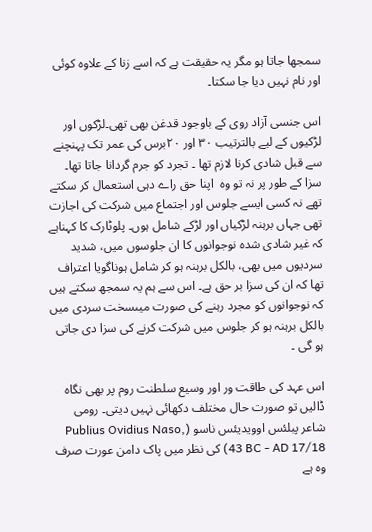سمجھا جاتا ہو مگر یہ حقیقت ہے کہ اسے زنا کے علاوہ کوئی اور نام نہیں دیا جا سکتا۔

اس جنسی آزاد روی کے باوجود قدغن بھی تھی۔لڑکوں اور لڑکیوں کے لیے بالترتیب ۳۰ اور ۲۰برس کی عمر تک پہنچنے سے قبل شادی کرنا لازم تھا ۔ تجرد کو جرم گردانا جاتا تھا۔ سزا کے طور پر نہ تو وہ  اپنا حق راے دہی استعمال کر سکتے تھے نہ کسی ایسے جلوس اور اجتماع میں شرکت کی اجازت تھی جہاں برہنہ لڑکیاں اور لڑکے شامل ہوں۔ پلوٹارک کا کہناہے کہ غیر شادی شدہ نوجوانوں کا ان جلوسوں میں، شدید سردیوں میں بھی، بالکل برہنہ ہو کر شامل ہوناگویا اعتراف تھا کہ ان کی سزا بر حق ہے۔ اس سے ہم یہ سمجھ سکتے ہیں کہ نوجوانوں کو مجرد رہنے کی صورت میںسخت سردی میں بالکل برہنہ ہو کر جلوس میں شرکت کرنے کی سزا دی جاتی ہو گی ۔

اس عہد کی طاقت ور اور وسیع سلطنت روم پر بھی نگاہ ڈالیں تو صورت حال مختلف دکھائی نہیں دیتی۔ رومی شاعر پبلئس اوویدیئس ناسو (Publius Ovidius Naso, 43 BC - AD 17/18) کی نظر میں پاک دامن عورت صرف وہ ہے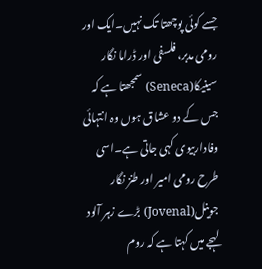جسے کوئی پوچھتا تک نہیں۔ایک اور رومی مدبر، فلسفی اور ڈراما نگار سینیکا(Seneca) سمجھتا ہے کہ جس کے دو عشاق ہوں وہ انتہائی وفاداربیوی کہی جاتی ہے۔اسی طرح رومی امیر اور طنز نگار جوینل(Jovenal) بڑے زہر آلود لہجے میں کہتا ہے کہ روم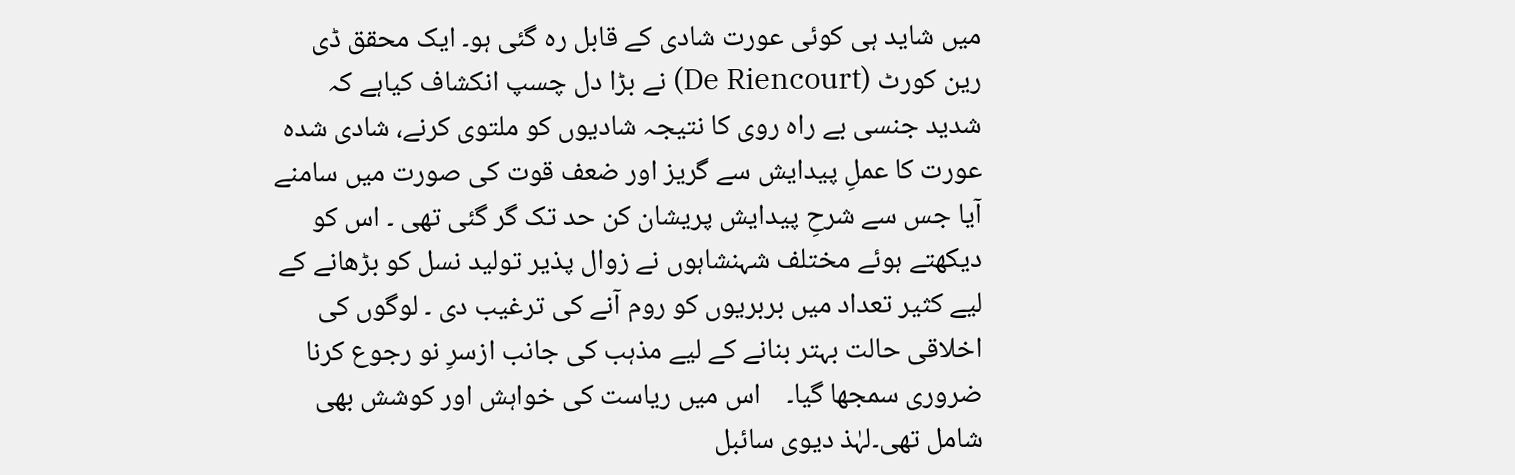میں شاید ہی کوئی عورت شادی کے قابل رہ گئی ہو۔ ایک محقق ڈی رین کورٹ (De Riencourt) نے بڑا دل چسپ انکشاف کیاہے کہ شدید جنسی بے راہ روی کا نتیجہ شادیوں کو ملتوی کرنے، شادی شدہ عورت کا عملِ پیدایش سے گریز اور ضعف قوت کی صورت میں سامنے آیا جس سے شرحِ پیدایش پریشان کن حد تک گر گئی تھی ۔ اس کو دیکھتے ہوئے مختلف شہنشاہوں نے زوال پذیر تولید نسل کو بڑھانے کے لیے کثیر تعداد میں بربریوں کو روم آنے کی ترغیب دی ۔ لوگوں کی اخلاقی حالت بہتر بنانے کے لیے مذہب کی جانب ازسرِ نو رجوع کرنا ضروری سمجھا گیا۔    اس میں ریاست کی خواہش اور کوشش بھی شامل تھی۔لہٰذ دیوی سائبل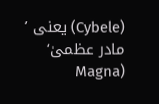(Cybele) یعنی ’ مادر عظمیٰ‘  (Magna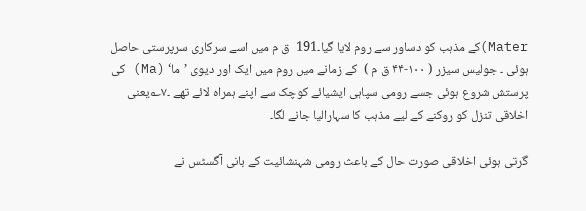Mater)کے مذہب کو دساور سے روم لایا گیا۔191  ق م میں اسے سرکاری سرپرستی حاصل ہوئی ۔ جولیس سیزر ( ۱۰۰-۴۴ ق م )  کے زمانے میں روم میں ایک اور دیوی ’ما‘ (Ma) کی پرستش شروع ہوئی جسے رومی سپاہی ایشیائے کوچک سے اپنے ہمراہ لائے تھے ۔۷؎یعنی اخلاقی تنزل کو روکنے کے لیے مذہب کا سہارالیا جانے لگا۔

گرتی ہوئی اخلاقی صورت حال کے باعث رومی شہنشائیت کے بانی آگسٹس نے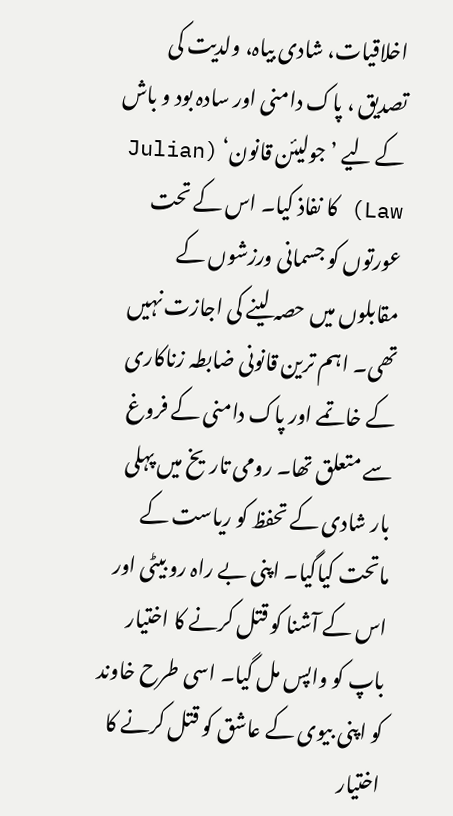اخلاقیات، شادی بیاہ، ولدیت کی تصدیق ، پاک دامنی اور سادہ بود و باش کے لیے ’ جولیئن قانون‘ (Julian Law) کا نفاذ کیا۔ اس کے تحت عورتوں کو جسمانی ورزشوں کے مقابلوں میں حصہ لینے کی اجازت نہیں تھی۔ اہم ترین قانونی ضابطہ زناکاری کے خاتمے اور پاک دامنی کے فروغ سے متعلق تھا۔ رومی تاریخ میں پہلی بار شادی کے تحفظ کو ریاست کے ماتحت کیاگیا۔ اپنی بے راہ رو بیٹی اور اس کے آشنا کو قتل کرنے کا اختیار باپ کو واپس مل گیا۔ اسی طرح خاوند کو اپنی بیوی کے عاشق کو قتل کرنے کا اختیار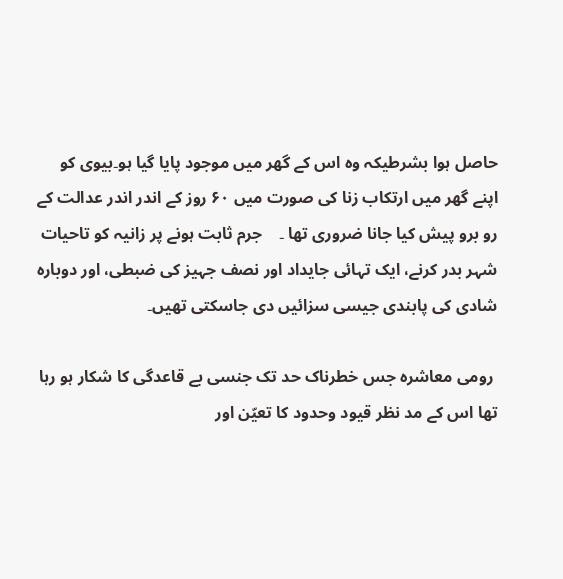حاصل ہوا بشرطیکہ وہ اس کے گھر میں موجود پایا گیا ہو۔بیوی کو اپنے گھر میں ارتکاب زنا کی صورت میں ۶۰ روز کے اندر اندر عدالت کے رو برو پیش کیا جانا ضروری تھا ۔    جرم ثابت ہونے پر زانیہ کو تاحیات شہر بدر کرنے، ایک تہائی جایداد اور نصف جہیز کی ضبطی، اور دوبارہ شادی کی پابندی جیسی سزائیں دی جاسکتی تھیں۔

 رومی معاشرہ جس خطرناک حد تک جنسی بے قاعدگی کا شکار ہو رہا تھا اس کے مد نظر قیود وحدود کا تعیّن اور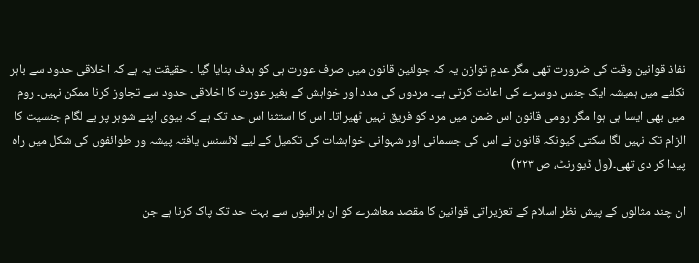نفاذ قوانین وقت کی ضرورت تھی مگر عدمِ توازن یہ کہ جولئین قانون میں صرف عورت ہی کو ہدف بنایا گیا ۔ حقیقت یہ ہے کہ اخلاقی حدود سے باہر نکلنے میں ہمیشہ ایک جنس دوسرے کی اعانت کرتی ہے۔ مردوں کی مدد اور خواہش کے بغیر عورت کا اخلاقی حدود سے تجاوز کرنا ممکن نہیں۔ روم میں بھی ایسا ہی ہوا مگر رومی قانون اس ضمن میں مرد کو فریق نہیں ٹھیراتا۔ اس کا استثنا اس حد تک ہے کہ بیوی اپنے شوہر پر بے لگام جنسیت کا الزام تک نہیں لگا سکتی کیونکہ قانون نے اس کی جسمانی اور شہوانی خواہشات کی تکمیل کے لیے لائسنس یافتہ پیشہ ور طوائفوں کی شکل میں راہ پیدا کر دی تھی۔(ول ڈیورنٹ، ص ۲۲۳)

ان چند مثالوں کے پیش نظر اسلام کے تعزیراتی قوانین کا مقصد معاشرے کو ان برائیوں سے بہت حد تک پاک کرنا ہے جن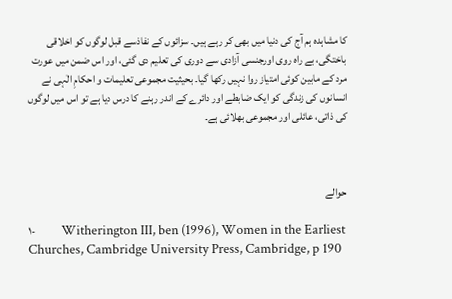کا مشاہدہ ہم آج کی دنیا میں بھی کر رہے ہیں۔ سزائوں کے نفاذسے قبل لوگوں کو اخلاقی باختگی، بے راہ روی اورجنسی آزادی سے دوری کی تعلیم دی گئی، اور اس ضمن میں عورت مرد کے مابین کوئی امتیاز روا نہیں رکھا گیا۔ بحیثیت مجموعی تعلیمات و احکامِ الٰہی نے انسانوں کی زندگی کو ایک ضابطے اور دائرے کے اندر رہنے کا درس دیا ہے تو اس میں لوگوں کی ذاتی، عائلی اور مجموعی بھلائی ہے۔



حوالے

۱-            Witherington III, ben (1996), Women in the Earliest Churches, Cambridge University Press, Cambridge, p 190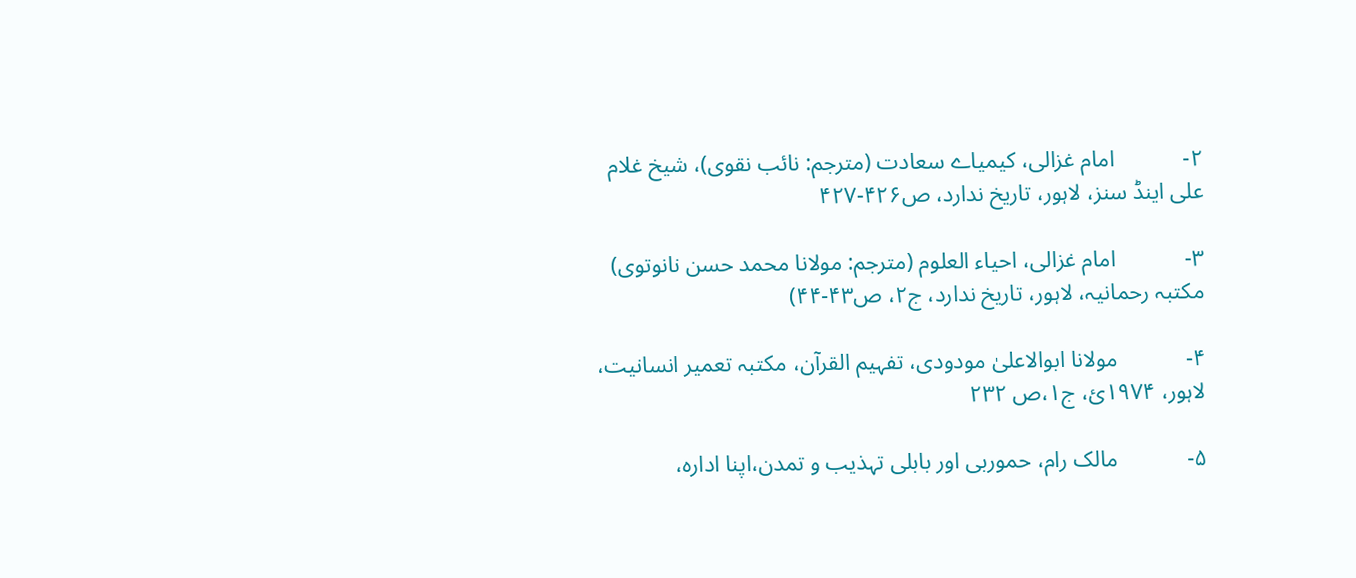۲-            امام غزالی، کیمیاے سعادت (مترجم: نائب نقوی)، شیخ غلام علی اینڈ سنز، لاہور، تاریخ ندارد، ص۴۲۶-۴۲۷

۳-            امام غزالی، احیاء العلوم (مترجم: مولانا محمد حسن نانوتوی) مکتبہ رحمانیہ، لاہور، تاریخ ندارد، ج۲، ص۴۳-۴۴)

۴-            مولانا ابوالاعلیٰ مودودی، تفہیم القرآن، مکتبہ تعمیر انسانیت، لاہور، ۱۹۷۴ئ، ج۱،ص ۲۳۲

۵-            مالک رام، حموربی اور بابلی تہذیب و تمدن،اپنا ادارہ،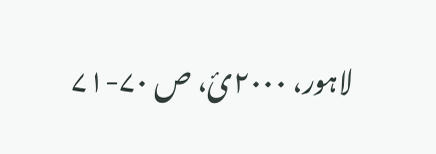لاہور، ۲۰۰۰ئ، ص ۷۰-۷۱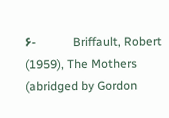۶-            Briffault, Robert (1959), The Mothers (abridged by Gordon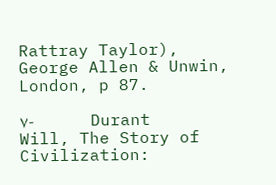Rattray Taylor), George Allen & Unwin, London, p 87.

۷-            Durant Will, The Story of Civilization: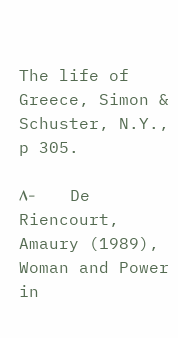The life of Greece, Simon & Schuster, N.Y., p 305.

۸-            De Riencourt, Amaury (1989), Woman and Power in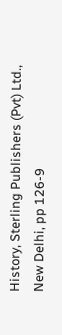History, Sterling Publishers (Pvt) Ltd., New Delhi, pp 126-9